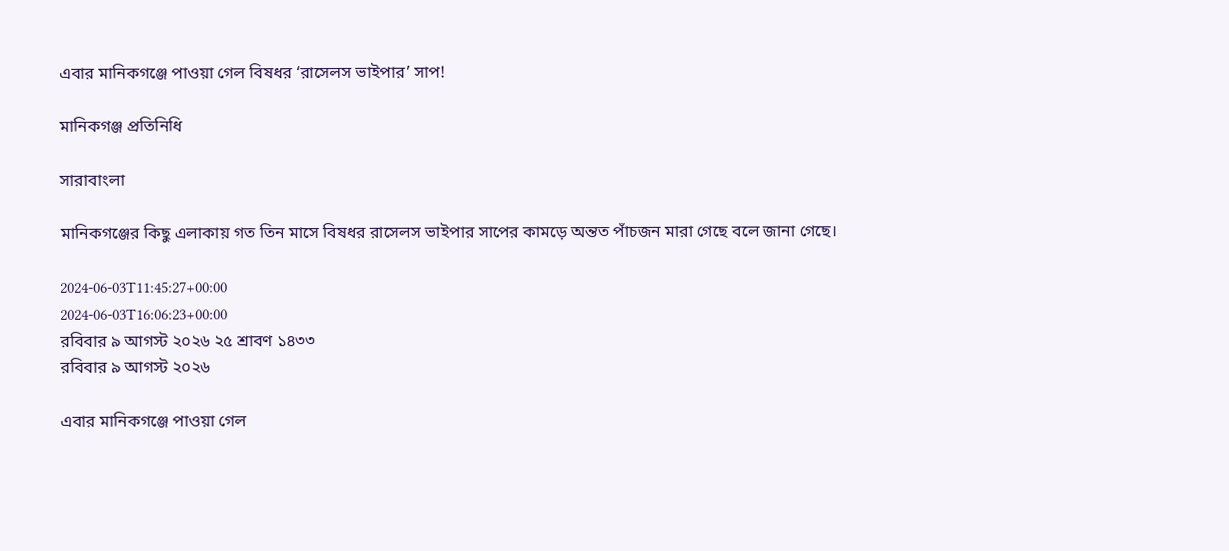এবার মানিকগঞ্জে পাওয়া গেল বিষধর ‘রাসেলস ভাইপার’ সাপ!

মানিকগঞ্জ প্রতিনিধি

সারাবাংলা

মানিকগঞ্জের কিছু এলাকায় গত তিন মাসে বিষধর রাসেলস ভাইপার সাপের কামড়ে অন্তত পাঁচজন মারা গেছে বলে জানা গেছে।

2024-06-03T11:45:27+00:00
2024-06-03T16:06:23+00:00
রবিবার ৯ আগস্ট ২০২৬ ২৫ শ্রাবণ ১৪৩৩
রবিবার ৯ আগস্ট ২০২৬

এবার মানিকগঞ্জে পাওয়া গেল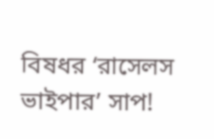বিষধর ‘রাসেলস ভাইপার’ সাপ!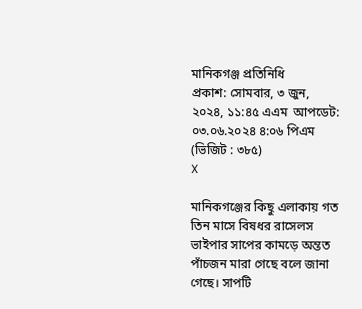মানিকগঞ্জ প্রতিনিধি
প্রকাশ: সোমবার, ৩ জুন, ২০২৪, ১১:৪৫ এএম  আপডেট: ০৩.০৬.২০২৪ ৪:০৬ পিএম  (ভিজিট : ৩৮৫)
X

মানিকগঞ্জের কিছু এলাকায় গত তিন মাসে বিষধর রাসেলস ভাইপার সাপের কামড়ে অন্তত পাঁচজন মারা গেছে বলে জানা গেছে। সাপটি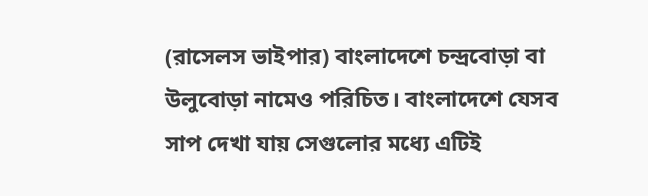(রাসেলস ভাইপার) বাংলাদেশে চন্দ্রবোড়া বা উলুবোড়া নামেও পরিচিত। বাংলাদেশে যেসব সাপ দেখা যায় সেগুলোর মধ্যে এটিই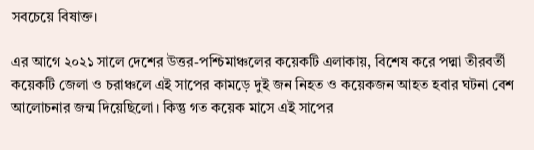সবচেয়ে বিষাক্ত।

এর আগে ২০২১ সালে দেশের উত্তর-পশ্চিমাঞ্চলের কয়েকটি এলাকায়, বিশেষ করে পদ্মা তীরবর্তী কয়েকটি জেলা ও চরাঞ্চলে এই সাপের কামড়ে দুই জন নিহত ও কয়েকজন আহত হবার ঘটনা বেশ আলোচনার জন্ম দিয়েছিলো। কিন্তু গত কয়েক মাসে এই সাপের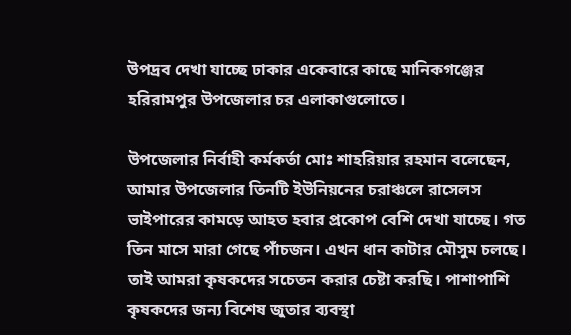উপদ্রব দেখা যাচ্ছে ঢাকার একেবারে কাছে মানিকগঞ্জের হরিরামপুর উপজেলার চর এলাকাগুলোতে।

উপজেলার নির্বাহী কর্মকর্তা মোঃ শাহরিয়ার রহমান বলেছেন, আমার উপজেলার তিনটি ইউনিয়নের চরাঞ্চলে রাসেলস ভাইপারের কামড়ে আহত হবার প্রকোপ বেশি দেখা যাচ্ছে। গত তিন মাসে মারা গেছে পাঁচজন। এখন ধান কাটার মৌসুম চলছে। তাই আমরা কৃষকদের সচেতন করার চেষ্টা করছি। পাশাপাশি কৃষকদের জন্য বিশেষ জুতার ব্যবস্থা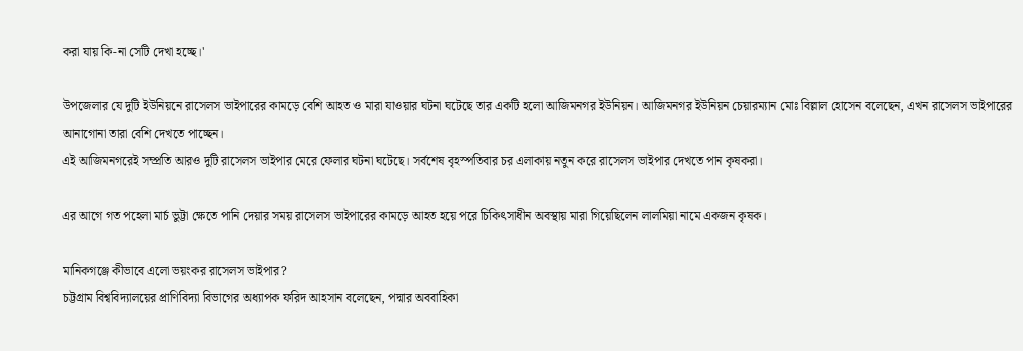করা যায় কি-না সেটি দেখা হচ্ছে।'

উপজেলার যে দুটি ইউনিয়নে রাসেলস ভাইপারের কামড়ে বেশি আহত ও মারা যাওয়ার ঘটনা ঘটেছে তার একটি হলো আজিমনগর ইউনিয়ন। আজিমনগর ইউনিয়ন চেয়ারম্যান মোঃ বিল্লাল হোসেন বলেছেন, এখন রাসেলস ভাইপারের আনাগোনা তারা বেশি দেখতে পাচ্ছেন।
এই আজিমনগরেই সম্প্রতি আরও দুটি রাসেলস ভাইপার মেরে ফেলার ঘটনা ঘটেছে। সর্বশেষ বৃহস্পতিবার চর এলাকায় নতুন করে রাসেলস ভাইপার দেখতে পান কৃষকরা।

এর আগে গত পহেলা মার্চ ভুট্টা ক্ষেতে পানি দেয়ার সময় রাসেলস ভাইপারের কামড়ে আহত হয়ে পরে চিকিৎসাধীন অবস্থায় মারা গিয়েছিলেন লালমিয়া নামে একজন কৃষক।

মানিকগঞ্জে কীভাবে এলো ভয়ংকর রাসেলস ভাইপার?
চট্টগ্রাম বিশ্ববিদ্যালয়ের প্রাণিবিদ্যা বিভাগের অধ্যাপক ফরিদ আহসান বলেছেন, পদ্মার অববাহিকা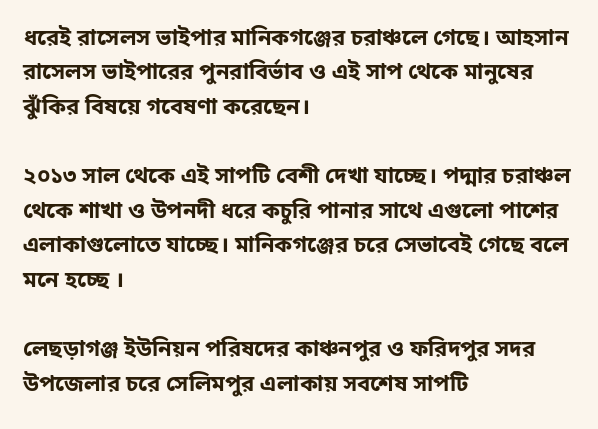ধরেই রাসেলস ভাইপার মানিকগঞ্জের চরাঞ্চলে গেছে। আহসান রাসেলস ভাইপারের পুনরাবির্ভাব ও এই সাপ থেকে মানুষের ঝুঁকির বিষয়ে গবেষণা করেছেন।

২০১৩ সাল থেকে এই সাপটি বেশী দেখা যাচ্ছে। পদ্মার চরাঞ্চল থেকে শাখা ও উপনদী ধরে কচুরি পানার সাথে এগুলো পাশের এলাকাগুলোতে যাচ্ছে। মানিকগঞ্জের চরে সেভাবেই গেছে বলে মনে হচ্ছে ।

লেছড়াগঞ্জ ইউনিয়ন পরিষদের কাঞ্চনপুর ও ফরিদপুর সদর উপজেলার চরে সেলিমপুর এলাকায় সবশেষ সাপটি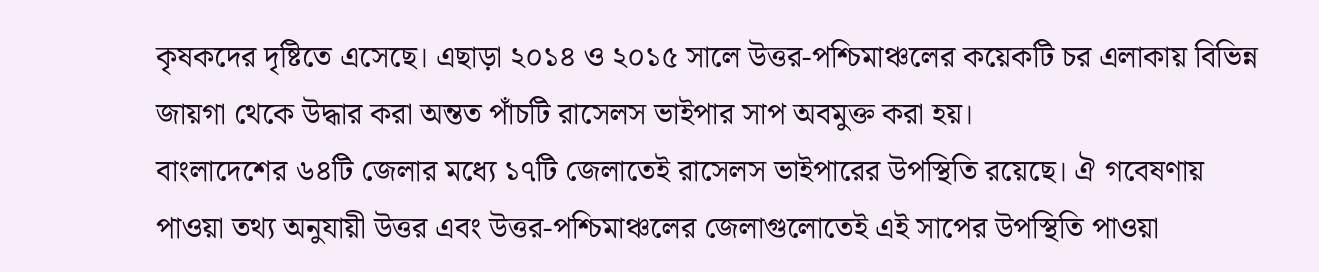কৃষকদের দৃষ্টিতে এসেছে। এছাড়া ২০১৪ ও ২০১৫ সালে উত্তর-পশ্চিমাঞ্চলের কয়েকটি চর এলাকায় বিভিন্ন জায়গা থেকে উদ্ধার করা অন্তত পাঁচটি রাসেলস ভাইপার সাপ অবমুক্ত করা হয়।
বাংলাদেশের ৬৪টি জেলার মধ্যে ১৭টি জেলাতেই রাসেলস ভাইপারের উপস্থিতি রয়েছে। ঐ গবেষণায় পাওয়া তথ্য অনুযায়ী উত্তর এবং উত্তর-পশ্চিমাঞ্চলের জেলাগুলোতেই এই সাপের উপস্থিতি পাওয়া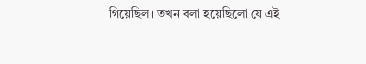গিয়েছিল। তখন বলা হয়েছিলো যে এই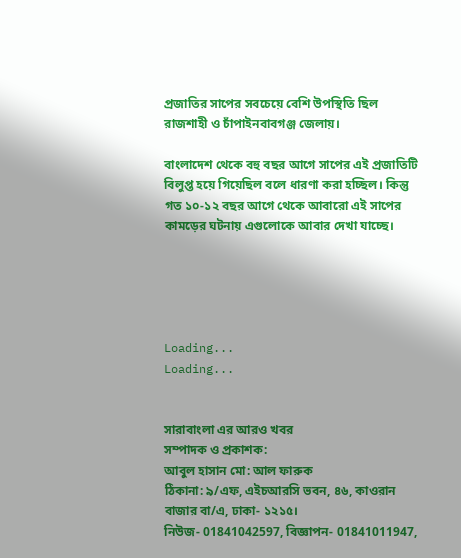প্রজাতির সাপের সবচেয়ে বেশি উপস্থিতি ছিল রাজশাহী ও চাঁপাইনবাবগঞ্জ জেলায়।

বাংলাদেশ থেকে বহু বছর আগে সাপের এই প্রজাতিটি বিলুপ্ত হয়ে গিয়েছিল বলে ধারণা করা হচ্ছিল। কিন্তু গত ১০-১২ বছর আগে থেকে আবারো এই সাপের কামড়ের ঘটনায় এগুলোকে আবার দেখা যাচ্ছে।





Loading...
Loading...


সারাবাংলা এর আরও খবর
সম্পাদক ও প্রকাশক:
আবুল হাসান মো: আল ফারুক
ঠিকানা: ৯/এফ, এইচআরসি ভবন, ৪৬, কাওরান বাজার বা/এ, ঢাকা- ১২১৫।
নিউজ- 01841042597, বিজ্ঞাপন- 01841011947,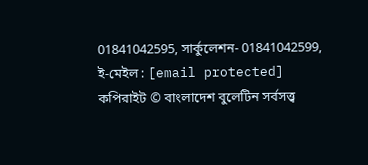01841042595, সার্কুলেশন- 01841042599, ই-মেইল : [email protected]
কপিরাইট © বাংলাদেশ বুলেটিন সর্বসত্ত্ব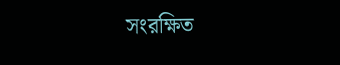সংরক্ষিত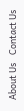About Us    Contact Us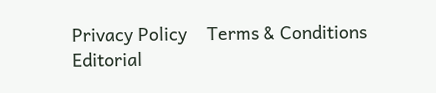Privacy Policy    Terms & Conditions    Editorial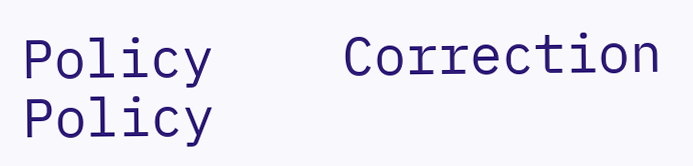Policy    Correction Policy